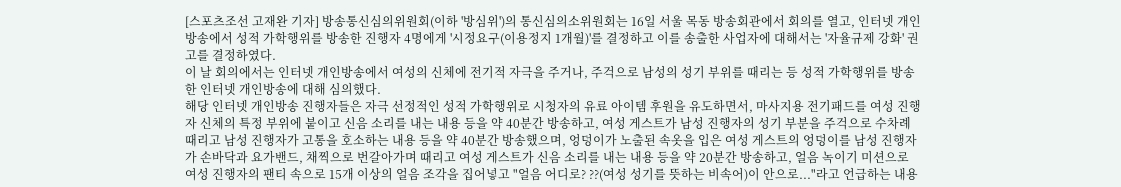[스포츠조선 고재완 기자] 방송통신심의위원회(이하 '방심위')의 통신심의소위원회는 16일 서울 목동 방송회관에서 회의를 열고, 인터넷 개인방송에서 성적 가학행위를 방송한 진행자 4명에게 '시정요구(이용정지 1개월)'를 결정하고 이를 송출한 사업자에 대해서는 '자율규제 강화' 권고를 결정하였다.
이 날 회의에서는 인터넷 개인방송에서 여성의 신체에 전기적 자극을 주거나, 주걱으로 남성의 성기 부위를 때리는 등 성적 가학행위를 방송한 인터넷 개인방송에 대해 심의했다.
해당 인터넷 개인방송 진행자들은 자극 선정적인 성적 가학행위로 시청자의 유료 아이템 후원을 유도하면서, 마사지용 전기패드를 여성 진행자 신체의 특정 부위에 붙이고 신음 소리를 내는 내용 등을 약 40분간 방송하고, 여성 게스트가 남성 진행자의 성기 부분을 주걱으로 수차례 때리고 남성 진행자가 고통을 호소하는 내용 등을 약 40분간 방송했으며, 엉덩이가 노출된 속옷을 입은 여성 게스트의 엉덩이를 남성 진행자가 손바닥과 요가밴드, 채찍으로 번갈아가며 때리고 여성 게스트가 신음 소리를 내는 내용 등을 약 20분간 방송하고, 얼음 녹이기 미션으로 여성 진행자의 팬티 속으로 15개 이상의 얼음 조각을 집어넣고 "얼음 어디로? ??(여성 성기를 뜻하는 비속어)이 안으로..."라고 언급하는 내용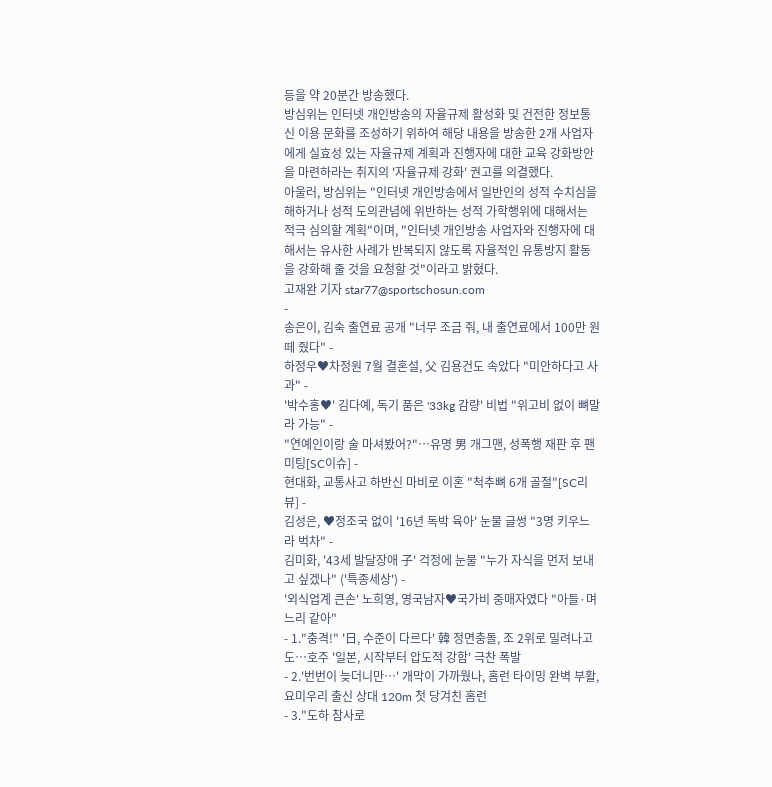등을 약 20분간 방송했다.
방심위는 인터넷 개인방송의 자율규제 활성화 및 건전한 정보통신 이용 문화를 조성하기 위하여 해당 내용을 방송한 2개 사업자에게 실효성 있는 자율규제 계획과 진행자에 대한 교육 강화방안을 마련하라는 취지의 '자율규제 강화' 권고를 의결했다.
아울러, 방심위는 "인터넷 개인방송에서 일반인의 성적 수치심을 해하거나 성적 도의관념에 위반하는 성적 가학행위에 대해서는 적극 심의할 계획"이며, "인터넷 개인방송 사업자와 진행자에 대해서는 유사한 사례가 반복되지 않도록 자율적인 유통방지 활동을 강화해 줄 것을 요청할 것"이라고 밝혔다.
고재완 기자 star77@sportschosun.com
-
송은이, 김숙 출연료 공개 "너무 조금 줘, 내 출연료에서 100만 원 떼 줬다" -
하정우♥차정원 7월 결혼설, 父 김용건도 속았다 "미안하다고 사과" -
'박수홍♥' 김다예, 독기 품은 '33kg 감량' 비법 "위고비 없이 뼈말라 가능" -
"연예인이랑 술 마셔봤어?"…유명 男 개그맨, 성폭행 재판 후 팬미팅[SC이슈] -
현대화, 교통사고 하반신 마비로 이혼 "척추뼈 6개 골절"[SC리뷰] -
김성은, ♥정조국 없이 '16년 독박 육아' 눈물 글썽 "3명 키우느라 벅차" -
김미화, '43세 발달장애 子' 걱정에 눈물 "누가 자식을 먼저 보내고 싶겠나" ('특종세상') -
'외식업계 큰손' 노희영, 영국남자♥국가비 중매자였다 "아들·며느리 같아"
- 1."충격!" '日, 수준이 다르다' 韓 정면충돌, 조 2위로 밀려나고도…호주 '일본, 시작부터 압도적 강함' 극찬 폭발
- 2.'번번이 늦더니만…' 개막이 가까웠나, 홈런 타이밍 완벽 부활, 요미우리 출신 상대 120m 첫 당겨친 홈런
- 3."도하 참사로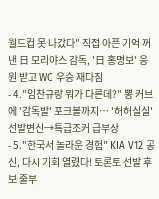월드컵 못 나갔다" 직접 아픈 기억 꺼낸 日 모리야스 감독, '日 홍명보' 응원 받고 WC 우승 재다짐
- 4."임찬규랑 뭐가 다른데?" 뽕 커브에 '감독발' 포크볼까지… '허허실실' 선발변신→특급조커 급부상
- 5."한국서 놀라운 경험" KIA V12 공신, 다시 기회 열렸다! 토론토 선발 후보 줄부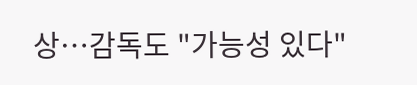상…감독도 "가능성 있다"